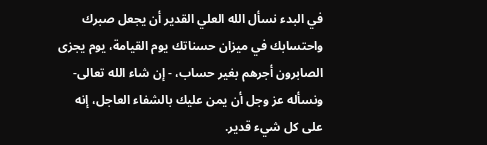في البدء نسأل الله العلي القدير أن يجعل صبرك واحتسابك في ميزان حسناتك يوم القيامة، يوم يجزى الصابرون أجرهم بغير حساب، - إن شاء الله تعالى- ونسأله عز وجل أن يمن عليك بالشفاء العاجل، إنه على كل شيء قدير.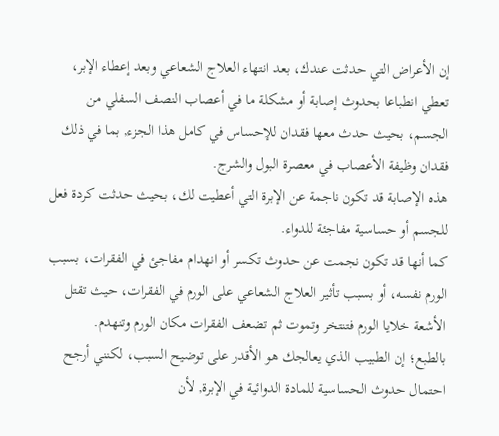إن الأعراض التي حدثت عندك، بعد انتهاء العلاج الشعاعي وبعد إعطاء الإبر، تعطي انطباعا بحدوث إصابة أو مشكلة ما في أعصاب النصف السفلي من الجسم، بحيث حدث معها فقدان للإحساس في كامل هذا الجزء, بما في ذلك فقدان وظيفة الأعصاب في معصرة البول والشرج.
هذه الإصابة قد تكون ناجمة عن الإبرة التي أعطيت لك، بحيث حدثت كردة فعل للجسم أو حساسية مفاجئة للدواء.
كما أنها قد تكون نجمت عن حدوث تكسر أو انهدام مفاجئ في الفقرات، بسبب الورم نفسه، أو بسبب تأثير العلاج الشعاعي على الورم في الفقرات، حيث تقتل الأشعة خلايا الورم فتنتخر وتموت ثم تضعف الفقرات مكان الورم وتنهدم.
بالطبع؛ إن الطبيب الذي يعالجك هو الأقدر على توضيح السبب، لكنني أرجح احتمال حدوث الحساسية للمادة الدوائية في الإبرة, لأن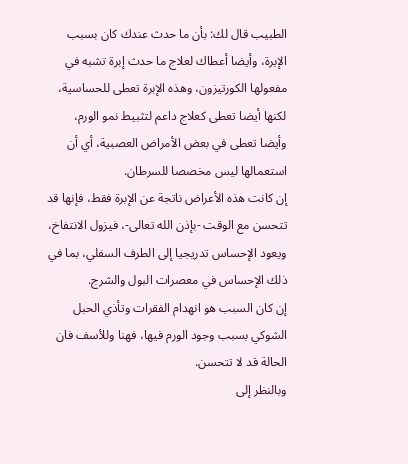الطبيب قال لك: بأن ما حدث عندك كان بسبب الإبرة، وأيضا أعطاك لعلاج ما حدث إبرة تشبه في مفعولها الكورتيزون، وهذه الإبرة تعطى للحساسية، لكنها أيضا تعطى كعلاج داعم لتثبيط نمو الورم، وأيضا تعطى في بعض الأمراض العصبية، أي أن استعمالها ليس مخصصا للسرطان.
إن كانت هذه الأعراض ناتجة عن الإبرة فقط، فإنها قد تتحسن مع الوقت -بإذن الله تعالى-، فيزول الانتفاخ، ويعود الإحساس تدريجيا إلى الطرف السفلي، بما في ذلك الإحساس في معصرات البول والشرج.
إن كان السبب هو انهدام الفقرات وتأذي الحبل الشوكي بسبب وجود الورم فيها، فهنا وللأسف فان الحالة قد لا تتحسن.
وبالنظر إلى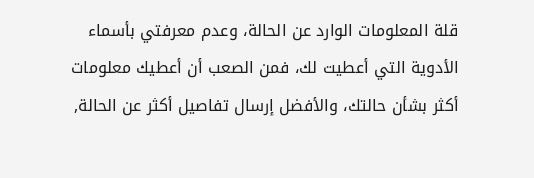قلة المعلومات الوارد عن الحالة، وعدم معرفتي بأسماء الأدوية التي أعطيت لك، فمن الصعب أن أعطيك معلومات أكثر بشأن حالتك، والأفضل إرسال تفاصيل أكثر عن الحالة,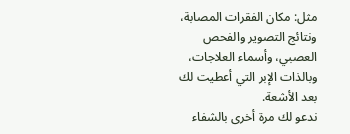مثل: مكان الفقرات المصابة، ونتائج التصوير والفحص العصبي، وأسماء العلاجات، وبالذات الإبر التي أعطيت لك بعد الأشعة.
ندعو لك مرة أخرى بالشفاء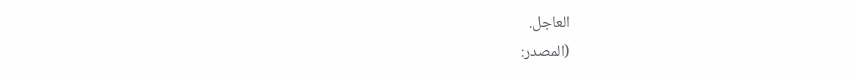العاجل.
(المصدر: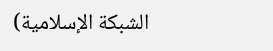الشبكة الإسلامية)